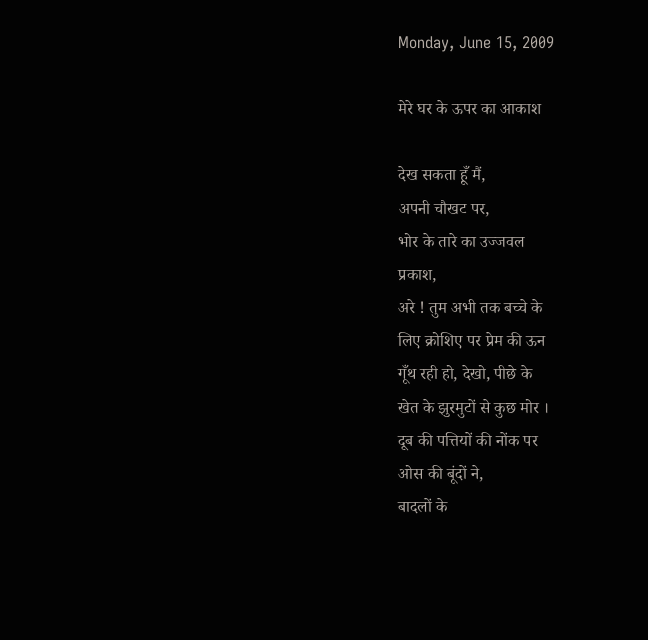Monday, June 15, 2009

मेरे घर के ऊपर का आकाश

देख सकता हूँ मैं,
अपनी चौखट पर,
भोर के तारे का उज्जवल
प्रकाश,
अरे ! तुम अभी तक बच्चे के
लिए क्रोशिए पर प्रेम की ऊन
गूँथ रही हो, देखो, पीछे के
खेत के झुरमुटों से कुछ मोर ।
दूब की पत्तियों की नोंक पर
ओस की बूंदों ने,
बादलों के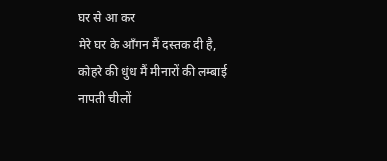घर से आ कर
मेरे घर के आँगन मैं दस्तक दी है,
कोहरे की धुंध मैं मीनारों की लम्बाई
नापती चीलों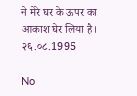ने मेरे घर के ऊपर का
आकाश घेर लिया है।
२६.०८.1995

No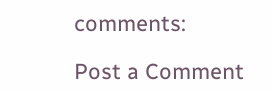comments:

Post a Comment